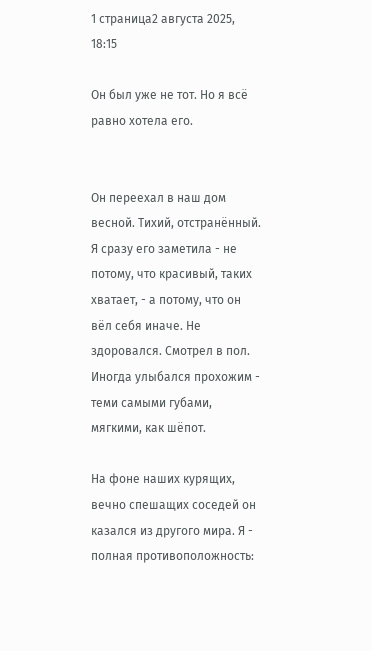1 страница2 августа 2025, 18:15

Он был уже не тот. Но я всё равно хотела его.


Он переехал в наш дом весной. Тихий, отстранённый. Я сразу его заметила - не потому, что красивый, таких хватает, - а потому, что он вёл себя иначе. Не здоровался. Смотрел в пол. Иногда улыбался прохожим - теми самыми губами, мягкими, как шёпот.

На фоне наших курящих, вечно спешащих соседей он казался из другого мира. Я - полная противоположность: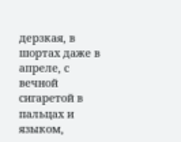дерзкая, в шортах даже в апреле, с вечной сигаретой в пальцах и языком,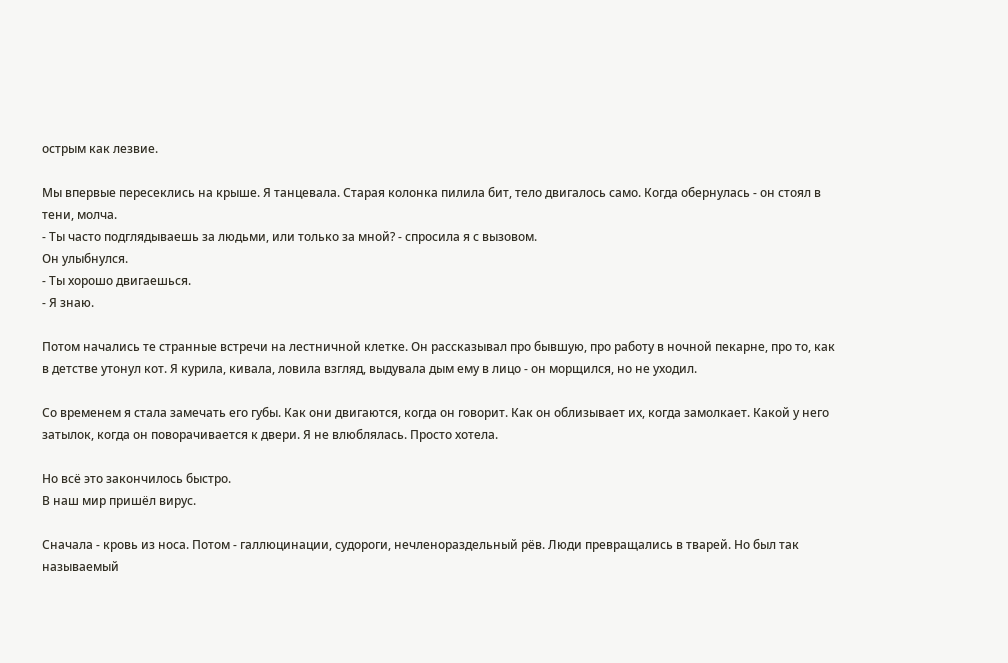острым как лезвие.

Мы впервые пересеклись на крыше. Я танцевала. Старая колонка пилила бит, тело двигалось само. Когда обернулась - он стоял в тени, молча.
- Ты часто подглядываешь за людьми, или только за мной? - спросила я с вызовом.
Он улыбнулся.
- Ты хорошо двигаешься.
- Я знаю.

Потом начались те странные встречи на лестничной клетке. Он рассказывал про бывшую, про работу в ночной пекарне, про то, как в детстве утонул кот. Я курила, кивала, ловила взгляд, выдувала дым ему в лицо - он морщился, но не уходил.

Со временем я стала замечать его губы. Как они двигаются, когда он говорит. Как он облизывает их, когда замолкает. Какой у него затылок, когда он поворачивается к двери. Я не влюблялась. Просто хотела.

Но всё это закончилось быстро.
В наш мир пришёл вирус.

Сначала - кровь из носа. Потом - галлюцинации, судороги, нечленораздельный рёв. Люди превращались в тварей. Но был так называемый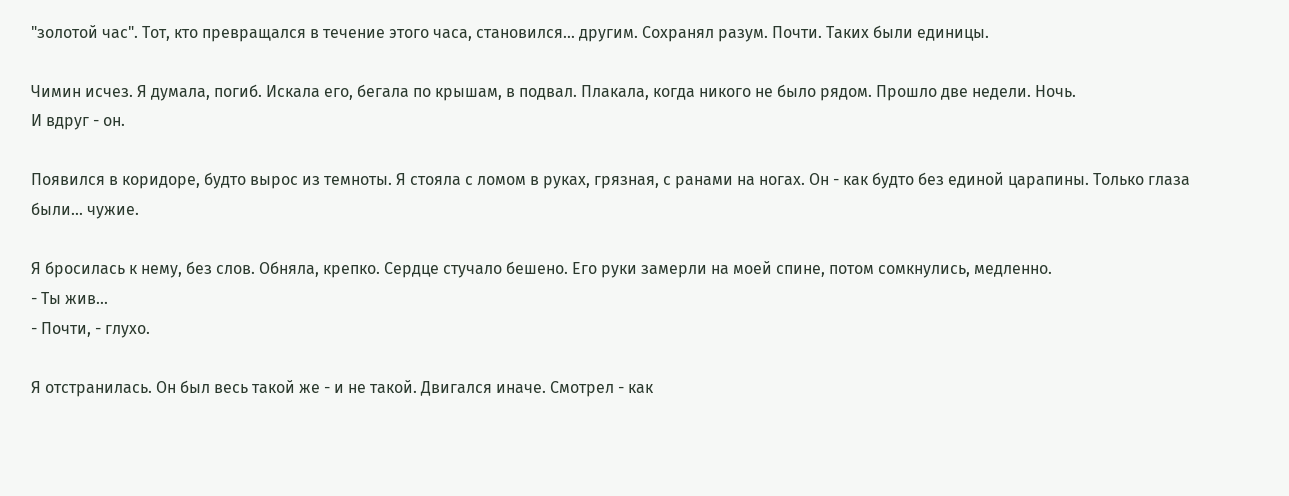"золотой час". Тот, кто превращался в течение этого часа, становился... другим. Сохранял разум. Почти. Таких были единицы.

Чимин исчез. Я думала, погиб. Искала его, бегала по крышам, в подвал. Плакала, когда никого не было рядом. Прошло две недели. Ночь.
И вдруг - он.

Появился в коридоре, будто вырос из темноты. Я стояла с ломом в руках, грязная, с ранами на ногах. Он - как будто без единой царапины. Только глаза были... чужие.

Я бросилась к нему, без слов. Обняла, крепко. Сердце стучало бешено. Его руки замерли на моей спине, потом сомкнулись, медленно.
- Ты жив...
- Почти, - глухо.

Я отстранилась. Он был весь такой же - и не такой. Двигался иначе. Смотрел - как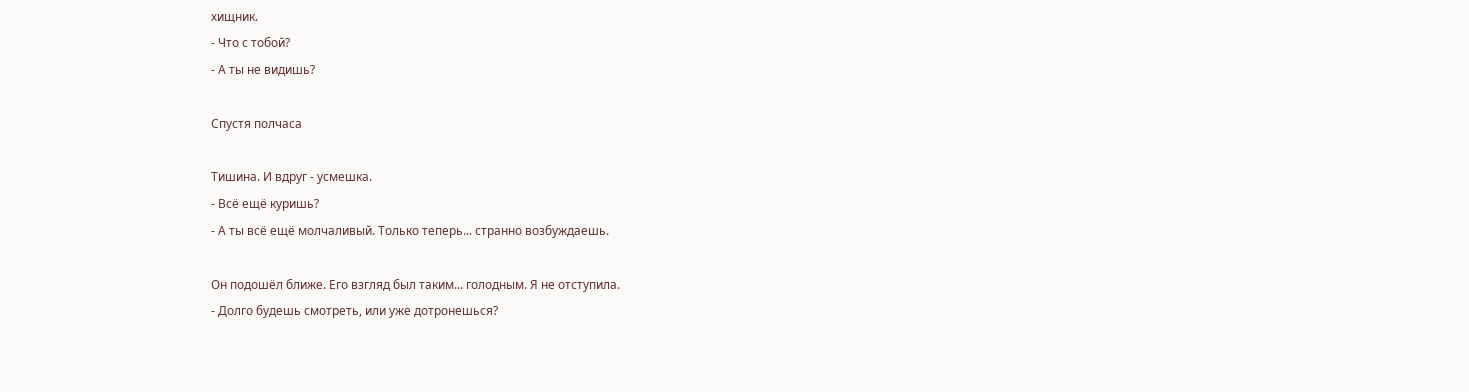хищник.
- Что с тобой?
- А ты не видишь?

Спустя полчаса

Тишина. И вдруг - усмешка.
- Всё ещё куришь?
- А ты всё ещё молчаливый. Только теперь... странно возбуждаешь.

Он подошёл ближе. Его взгляд был таким... голодным. Я не отступила.
- Долго будешь смотреть, или уже дотронешься?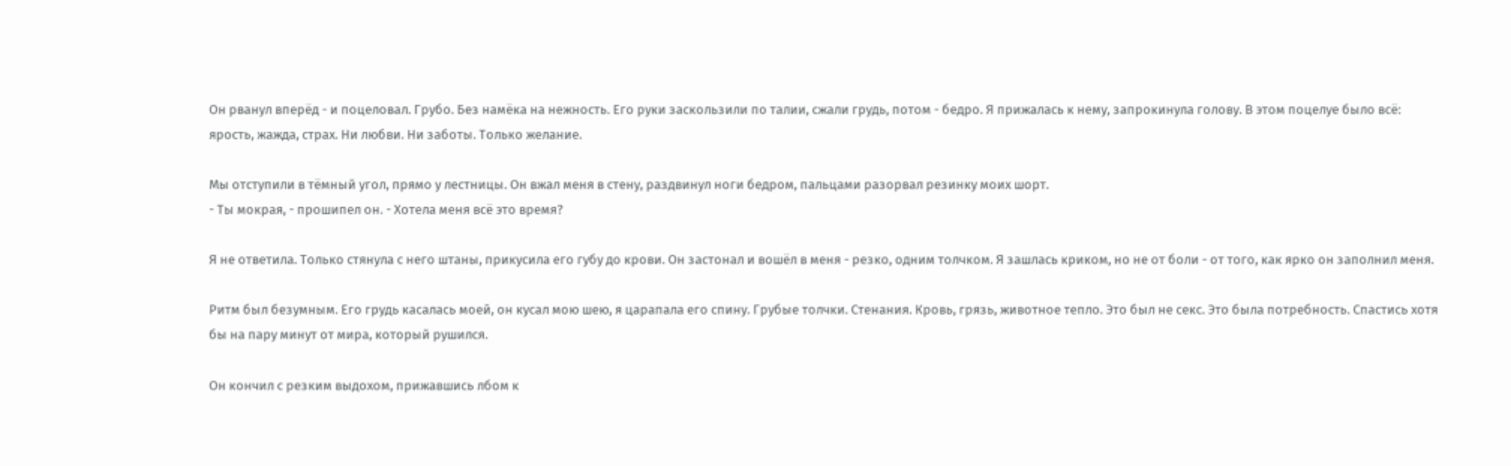Он рванул вперёд - и поцеловал. Грубо. Без намёка на нежность. Его руки заскользили по талии, сжали грудь, потом - бедро. Я прижалась к нему, запрокинула голову. В этом поцелуе было всё: ярость, жажда, страх. Ни любви. Ни заботы. Только желание.

Мы отступили в тёмный угол, прямо у лестницы. Он вжал меня в стену, раздвинул ноги бедром, пальцами разорвал резинку моих шорт.
- Ты мокрая, - прошипел он. - Хотела меня всё это время?

Я не ответила. Только стянула с него штаны, прикусила его губу до крови. Он застонал и вошёл в меня - резко, одним толчком. Я зашлась криком, но не от боли - от того, как ярко он заполнил меня.

Ритм был безумным. Его грудь касалась моей, он кусал мою шею, я царапала его спину. Грубые толчки. Стенания. Кровь, грязь, животное тепло. Это был не секс. Это была потребность. Спастись хотя бы на пару минут от мира, который рушился.

Он кончил с резким выдохом, прижавшись лбом к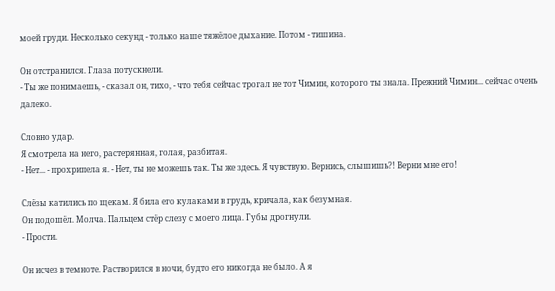моей груди. Несколько секунд - только наше тяжёлое дыхание. Потом - тишина.

Он отстранился. Глаза потускнели.
- Ты же понимаешь, - сказал он, тихо, - что тебя сейчас трогал не тот Чимин, которого ты знала. Прежний Чимин... сейчас очень далеко.

Словно удар.
Я смотрела на него, растерянная, голая, разбитая.
- Нет... - прохрипела я. - Нет, ты не можешь так. Ты же здесь. Я чувствую. Вернись, слышишь?! Верни мне его!

Слёзы катились по щекам. Я била его кулаками в грудь, кричала, как безумная.
Он подошёл. Молча. Пальцем стёр слезу с моего лица. Губы дрогнули.
- Прости.

Он исчез в темноте. Растворился в ночи, будто его никогда не было. А я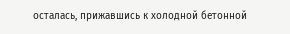осталась, прижавшись к холодной бетонной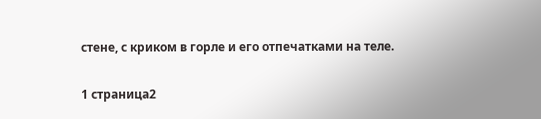стене, с криком в горле и его отпечатками на теле.

1 страница2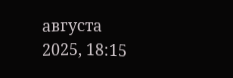августа 2025, 18:15